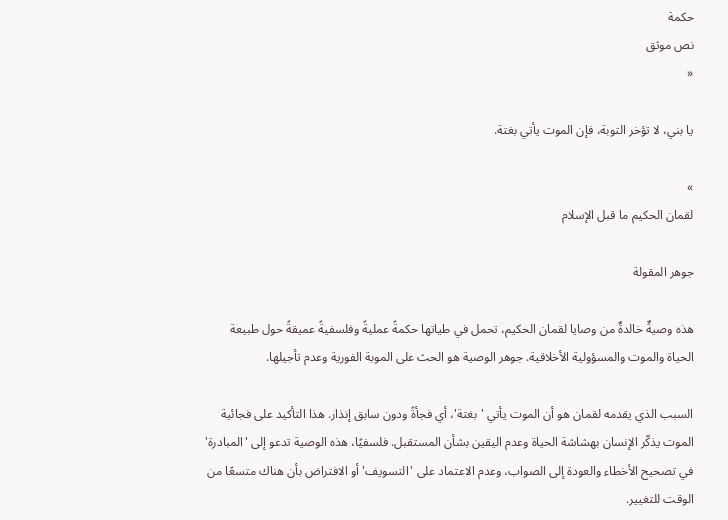حكمة
نص موثق
«

يا بني، لا تؤخر التوبة، فإن الموت يأتي بغتة.

»
لقمان الحكيم ما قبل الإسلام

جوهر المقولة

هذه وصيةٌ خالدةٌ من وصايا لقمان الحكيم، تحمل في طياتها حكمةً عمليةً وفلسفيةً عميقةً حول طبيعة الحياة والموت والمسؤولية الأخلاقية. جوهر الوصية هو الحث على الموبة الفورية وعدم تأجيلها.

السبب الذي يقدمه لقمان هو أن الموت يأتي 'بغتة'، أي فجأةً ودون سابق إنذار. هذا التأكيد على فجائية الموت يذكّر الإنسان بهشاشة الحياة وعدم اليقين بشأن المستقبل. فلسفيًا، هذه الوصية تدعو إلى 'المبادرة' في تصحيح الأخطاء والعودة إلى الصواب، وعدم الاعتماد على 'التسويف' أو الافتراض بأن هناك متسعًا من الوقت للتغيير.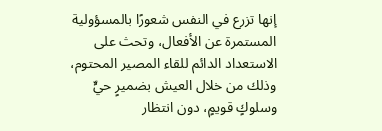إنها تزرع في النفس شعورًا بالمسؤولية المستمرة عن الأفعال، وتحث على الاستعداد الدائم للقاء المصير المحتوم، وذلك من خلال العيش بضميرٍ حيٍّ وسلوكٍ قويمٍ، دون انتظار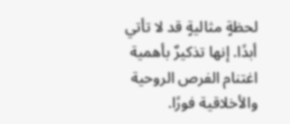لحظةٍ مثاليةٍ قد لا تأتي أبدًا. إنها تذكيرٌ بأهمية اغتنام الفرص الروحية والأخلاقية فورًا.